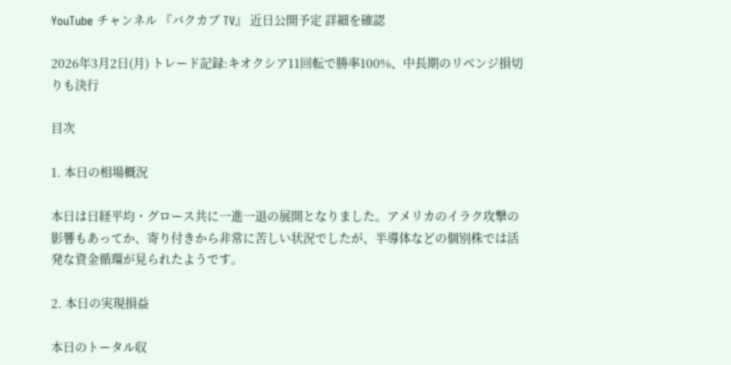YouTube チャンネル 『バクカブ TV』 近日公開予定 詳細を確認

2026年3月2日(月) トレード記録:キオクシア11回転で勝率100%、中長期のリベンジ損切りも決行

目次

1. 本日の相場概況

本日は日経平均・グロース共に一進一退の展開となりました。アメリカのイラク攻撃の影響もあってか、寄り付きから非常に苦しい状況でしたが、半導体などの個別株では活発な資金循環が見られたようです。

2. 本日の実現損益

本日のトータル収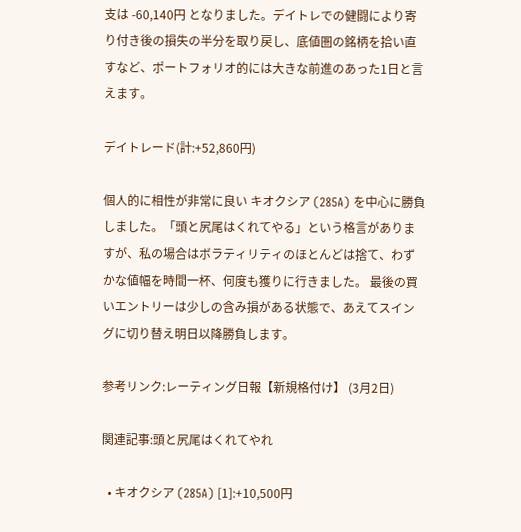支は -60,140円 となりました。デイトレでの健闘により寄り付き後の損失の半分を取り戻し、底値圏の銘柄を拾い直すなど、ポートフォリオ的には大きな前進のあった1日と言えます。

デイトレード(計:+52,860円)

個人的に相性が非常に良い キオクシア (285A) を中心に勝負しました。「頭と尻尾はくれてやる」という格言がありますが、私の場合はボラティリティのほとんどは捨て、わずかな値幅を時間一杯、何度も獲りに行きました。 最後の買いエントリーは少しの含み損がある状態で、あえてスイングに切り替え明日以降勝負します。

参考リンク:レーティング日報【新規格付け】 (3月2日)

関連記事:頭と尻尾はくれてやれ

  • キオクシア (285A) [1]:+10,500円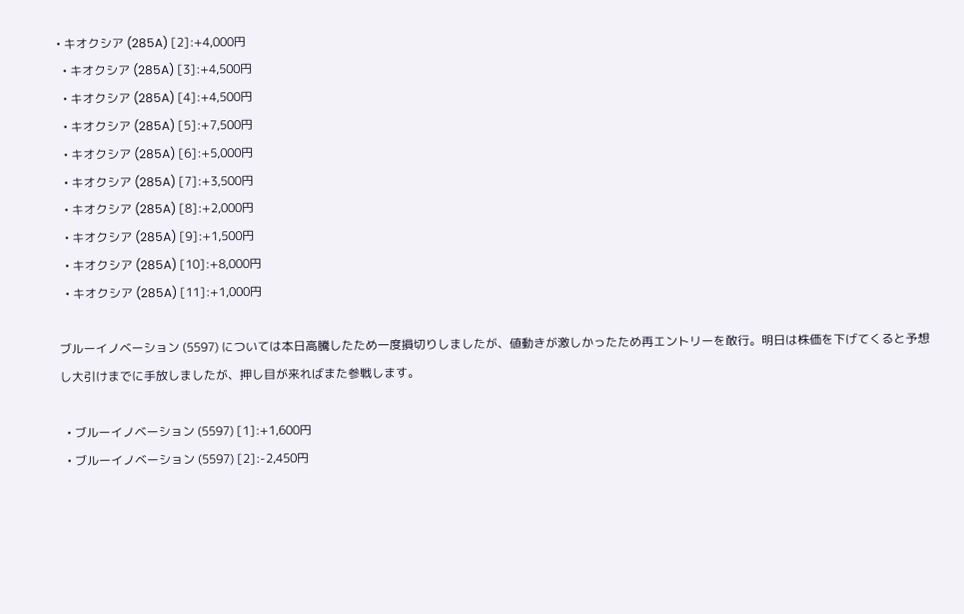• キオクシア (285A) [2]:+4,000円
  • キオクシア (285A) [3]:+4,500円
  • キオクシア (285A) [4]:+4,500円
  • キオクシア (285A) [5]:+7,500円
  • キオクシア (285A) [6]:+5,000円
  • キオクシア (285A) [7]:+3,500円
  • キオクシア (285A) [8]:+2,000円
  • キオクシア (285A) [9]:+1,500円
  • キオクシア (285A) [10]:+8,000円
  • キオクシア (285A) [11]:+1,000円

ブルーイノベーション (5597) については本日高騰したため一度損切りしましたが、値動きが激しかったため再エントリーを敢行。明日は株価を下げてくると予想し大引けまでに手放しましたが、押し目が来ればまた参戦します。

  • ブルーイノベーション (5597) [1]:+1,600円
  • ブルーイノベーション (5597) [2]:-2,450円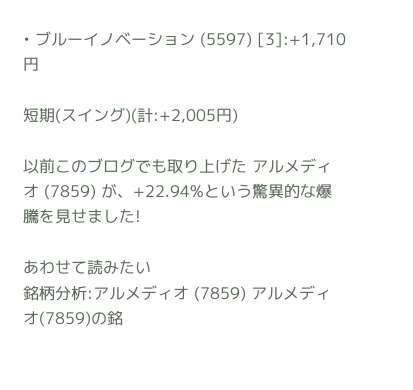• ブルーイノベーション (5597) [3]:+1,710円

短期(スイング)(計:+2,005円)

以前このブログでも取り上げた アルメディオ (7859) が、+22.94%という驚異的な爆騰を見せました!

あわせて読みたい
銘柄分析:アルメディオ (7859) アルメディオ(7859)の銘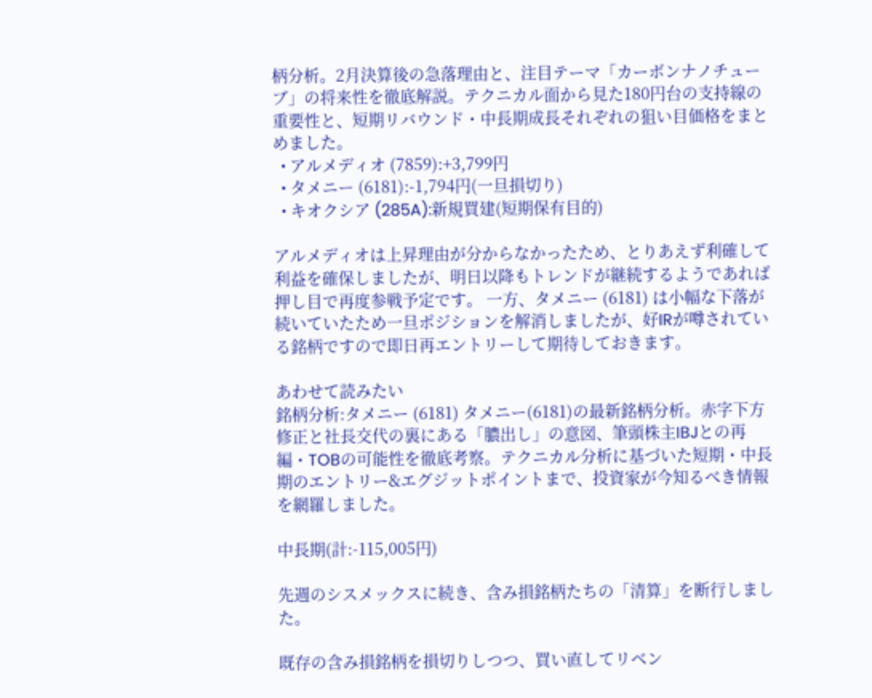柄分析。2月決算後の急落理由と、注目テーマ「カーボンナノチューブ」の将来性を徹底解説。テクニカル面から見た180円台の支持線の重要性と、短期リバウンド・中長期成長それぞれの狙い目価格をまとめました。
  • アルメディオ (7859):+3,799円
  • タメニー (6181):-1,794円(一旦損切り)
  • キオクシア (285A):新規買建(短期保有目的)

アルメディオは上昇理由が分からなかったため、とりあえず利確して利益を確保しましたが、明日以降もトレンドが継続するようであれば押し目で再度参戦予定です。 一方、タメニー (6181) は小幅な下落が続いていたため一旦ポジションを解消しましたが、好IRが噂されている銘柄ですので即日再エントリーして期待しておきます。

あわせて読みたい
銘柄分析:タメニー (6181) タメニー(6181)の最新銘柄分析。赤字下方修正と社長交代の裏にある「膿出し」の意図、筆頭株主IBJとの再編・TOBの可能性を徹底考察。テクニカル分析に基づいた短期・中長期のエントリー&エグジットポイントまで、投資家が今知るべき情報を網羅しました。

中長期(計:-115,005円)

先週のシスメックスに続き、含み損銘柄たちの「清算」を断行しました。

既存の含み損銘柄を損切りしつつ、買い直してリベン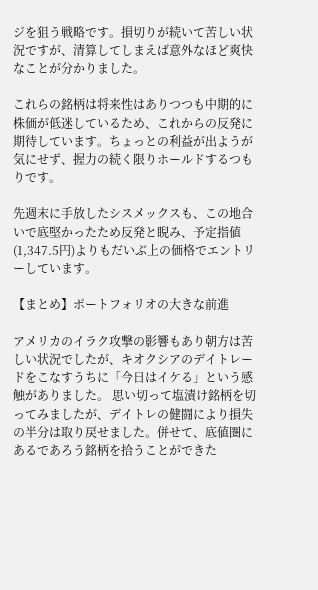ジを狙う戦略です。損切りが続いて苦しい状況ですが、清算してしまえば意外なほど爽快なことが分かりました。

これらの銘柄は将来性はありつつも中期的に株価が低迷しているため、これからの反発に期待しています。ちょっとの利益が出ようが気にせず、握力の続く限りホールドするつもりです。

先週末に手放したシスメックスも、この地合いで底堅かったため反発と睨み、予定指値(1,347.5円)よりもだいぶ上の価格でエントリーしています。

【まとめ】ポートフォリオの大きな前進

アメリカのイラク攻撃の影響もあり朝方は苦しい状況でしたが、キオクシアのデイトレードをこなすうちに「今日はイケる」という感触がありました。 思い切って塩漬け銘柄を切ってみましたが、デイトレの健闘により損失の半分は取り戻せました。併せて、底値圏にあるであろう銘柄を拾うことができた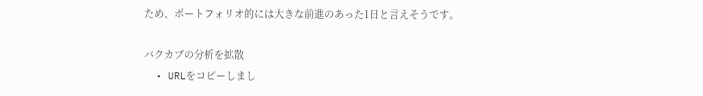ため、ポートフォリオ的には大きな前進のあった1日と言えそうです。

バクカブの分析を拡散
  • URLをコピーしまし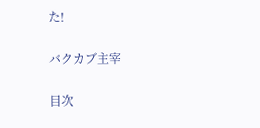た!

バクカブ主宰

目次